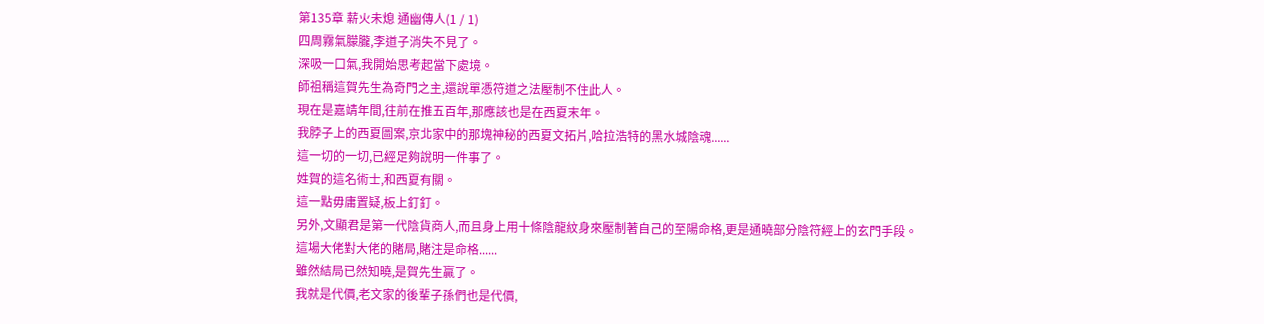第135章 薪火未熄 通幽傳人(1 / 1)
四周霧氣朦朧,李道子消失不見了。
深吸一口氣,我開始思考起當下處境。
師祖稱這賀先生為奇門之主,還說單憑符道之法壓制不住此人。
現在是嘉靖年間,往前在推五百年,那應該也是在西夏末年。
我脖子上的西夏圖案,京北家中的那塊神秘的西夏文拓片,哈拉浩特的黑水城陰魂......
這一切的一切,已經足夠說明一件事了。
姓賀的這名術士,和西夏有關。
這一點毋庸置疑,板上釘釘。
另外,文顯君是第一代陰貨商人,而且身上用十條陰龍紋身來壓制著自己的至陽命格,更是通曉部分陰符經上的玄門手段。
這場大佬對大佬的賭局,賭注是命格......
雖然結局已然知曉,是賀先生贏了。
我就是代價,老文家的後輩子孫們也是代價,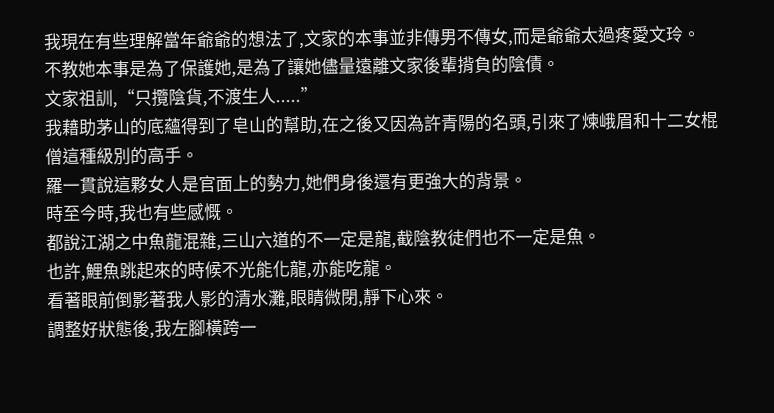我現在有些理解當年爺爺的想法了,文家的本事並非傳男不傳女,而是爺爺太過疼愛文玲。
不教她本事是為了保護她,是為了讓她儘量遠離文家後輩揹負的陰債。
文家祖訓,“只攬陰貨,不渡生人.....”
我藉助茅山的底蘊得到了皂山的幫助,在之後又因為許青陽的名頭,引來了煉峨眉和十二女棍僧這種級別的高手。
羅一貫說這夥女人是官面上的勢力,她們身後還有更強大的背景。
時至今時,我也有些感慨。
都說江湖之中魚龍混雜,三山六道的不一定是龍,截陰教徒們也不一定是魚。
也許,鯉魚跳起來的時候不光能化龍,亦能吃龍。
看著眼前倒影著我人影的清水灘,眼睛微閉,靜下心來。
調整好狀態後,我左腳橫跨一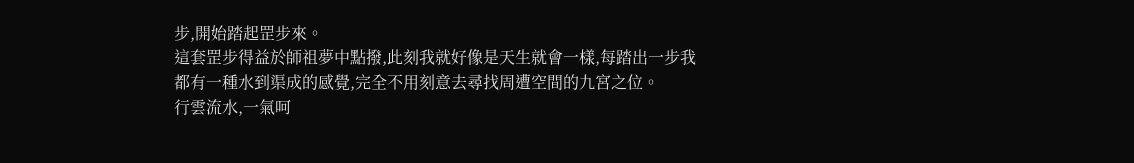步,開始踏起罡步來。
這套罡步得益於師祖夢中點撥,此刻我就好像是天生就會一樣,每踏出一步我都有一種水到渠成的感覺,完全不用刻意去尋找周遭空間的九宮之位。
行雲流水,一氣呵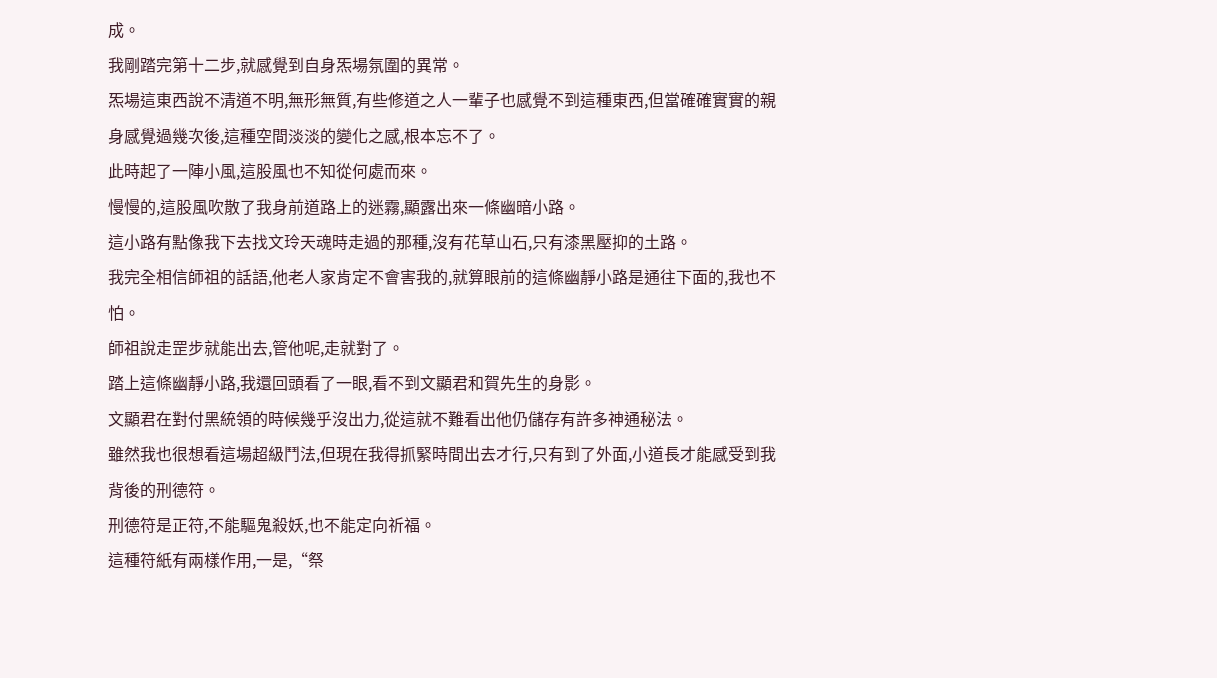成。
我剛踏完第十二步,就感覺到自身炁場氛圍的異常。
炁場這東西說不清道不明,無形無質,有些修道之人一輩子也感覺不到這種東西,但當確確實實的親身感覺過幾次後,這種空間淡淡的變化之感,根本忘不了。
此時起了一陣小風,這股風也不知從何處而來。
慢慢的,這股風吹散了我身前道路上的迷霧,顯露出來一條幽暗小路。
這小路有點像我下去找文玲天魂時走過的那種,沒有花草山石,只有漆黑壓抑的土路。
我完全相信師祖的話語,他老人家肯定不會害我的,就算眼前的這條幽靜小路是通往下面的,我也不怕。
師祖說走罡步就能出去,管他呢,走就對了。
踏上這條幽靜小路,我還回頭看了一眼,看不到文顯君和賀先生的身影。
文顯君在對付黑統領的時候幾乎沒出力,從這就不難看出他仍儲存有許多神通秘法。
雖然我也很想看這場超級鬥法,但現在我得抓緊時間出去才行,只有到了外面,小道長才能感受到我背後的刑德符。
刑德符是正符,不能驅鬼殺妖,也不能定向祈福。
這種符紙有兩樣作用,一是,“祭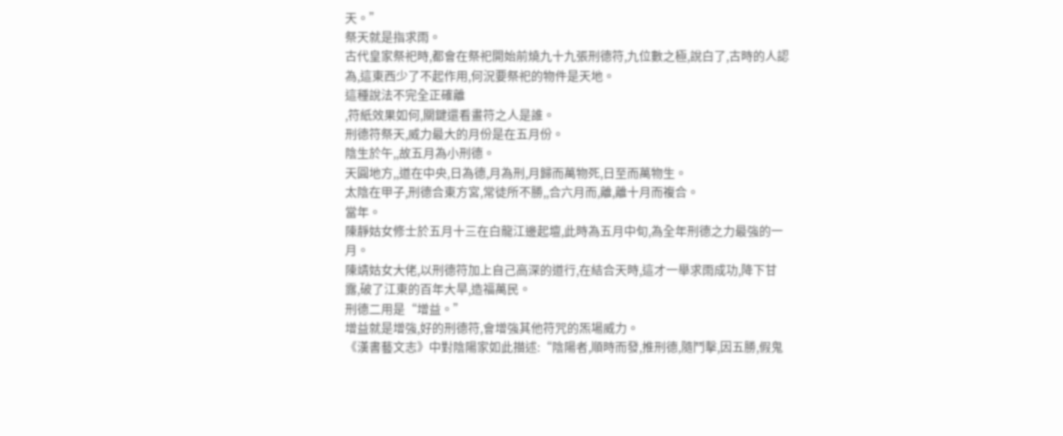天。”
祭天就是指求雨。
古代皇家祭祀時,都會在祭祀開始前燒九十九張刑德符,九位數之極,說白了,古時的人認為,這東西少了不起作用,何況要祭祀的物件是天地。
這種說法不完全正確離
,符紙效果如何,關鍵還看畫符之人是誰。
刑德符祭天,威力最大的月份是在五月份。
陰生於午,,故五月為小刑德。
天圓地方,,道在中央,日為德,月為刑,月歸而萬物死,日至而萬物生。
太陰在甲子,刑德合東方宮,常徒所不勝,,合六月而,離,離十月而複合。
當年。
陳靜姑女修士於五月十三在白龍江邊起壇,此時為五月中旬,為全年刑德之力最強的一月。
陳靖姑女大佬,以刑德符加上自己高深的道行,在結合天時,這才一舉求雨成功,降下甘露,破了江東的百年大旱,造福萬民。
刑德二用是“增益。”
增益就是增強,好的刑德符,會增強其他符咒的炁場威力。
《漢書藝文志》中對陰陽家如此描述:“陰陽者,順時而發,推刑德,隨鬥擊,因五勝,假鬼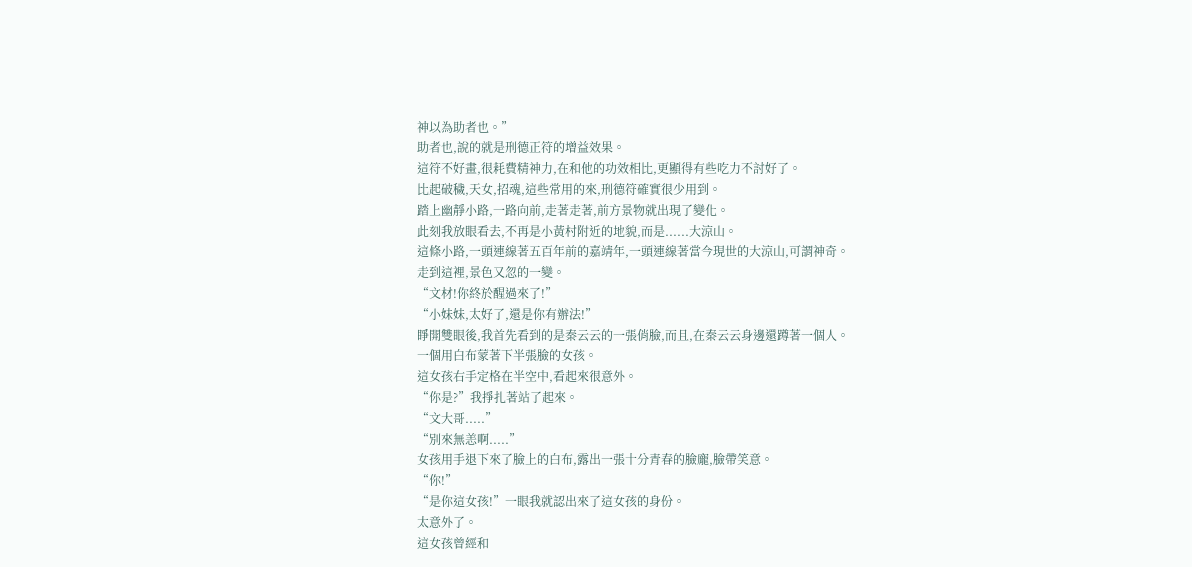神以為助者也。”
助者也,說的就是刑德正符的增益效果。
這符不好畫,很耗費精神力,在和他的功效相比,更顯得有些吃力不討好了。
比起破穢,天女,招魂,這些常用的來,刑德符確實很少用到。
踏上幽靜小路,一路向前,走著走著,前方景物就出現了變化。
此刻我放眼看去,不再是小黃村附近的地貌,而是......大涼山。
這條小路,一頭連線著五百年前的嘉靖年,一頭連線著當今現世的大涼山,可謂神奇。
走到這裡,景色又忽的一變。
“文材!你終於醒過來了!”
“小妹妹,太好了,還是你有辦法!”
睜開雙眼後,我首先看到的是秦云云的一張俏臉,而且,在秦云云身邊還蹲著一個人。
一個用白布蒙著下半張臉的女孩。
這女孩右手定格在半空中,看起來很意外。
“你是?”我掙扎著站了起來。
“文大哥.....”
“別來無恙啊.....”
女孩用手退下來了臉上的白布,露出一張十分青春的臉龐,臉帶笑意。
“你!”
“是你這女孩!”一眼我就認出來了這女孩的身份。
太意外了。
這女孩曾經和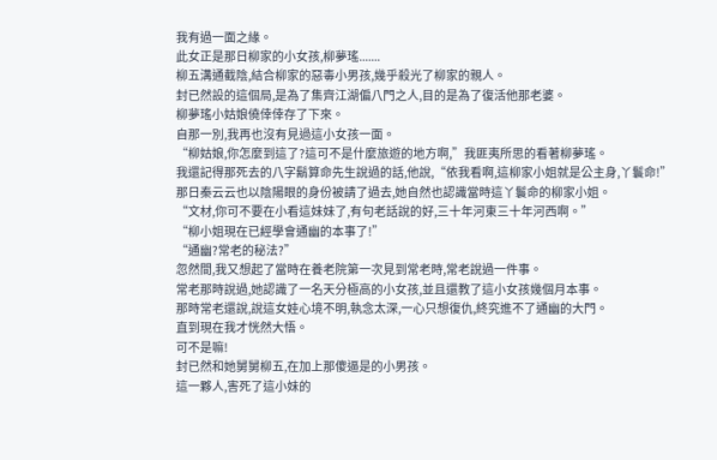我有過一面之緣。
此女正是那日柳家的小女孩,柳夢瑤.......
柳五溝通截陰,結合柳家的惡毒小男孩,幾乎殺光了柳家的親人。
封已然設的這個局,是為了集齊江湖偏八門之人,目的是為了復活他那老婆。
柳夢瑤小姑娘僥倖倖存了下來。
自那一別,我再也沒有見過這小女孩一面。
“柳姑娘,你怎麼到這了?這可不是什麼旅遊的地方啊,”我匪夷所思的看著柳夢瑤。
我還記得那死去的八字鬍算命先生說過的話,他說,“依我看啊,這柳家小姐就是公主身,丫鬟命!”
那日秦云云也以陰陽眼的身份被請了過去,她自然也認識當時這丫鬟命的柳家小姐。
“文材,你可不要在小看這妹妹了,有句老話說的好,三十年河東三十年河西啊。”
“柳小姐現在已經學會通幽的本事了!”
“通幽?常老的秘法?”
忽然間,我又想起了當時在養老院第一次見到常老時,常老說過一件事。
常老那時說過,她認識了一名天分極高的小女孩,並且還教了這小女孩幾個月本事。
那時常老還說,說這女娃心境不明,執念太深,一心只想復仇,終究進不了通幽的大門。
直到現在我才恍然大悟。
可不是嘛!
封已然和她舅舅柳五,在加上那傻逼是的小男孩。
這一夥人,害死了這小妹的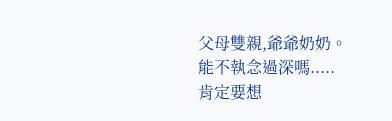父母雙親,爺爺奶奶。
能不執念過深嗎.....
肯定要想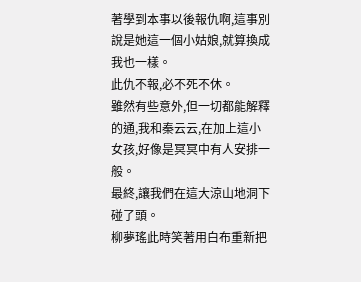著學到本事以後報仇啊,這事別說是她這一個小姑娘,就算換成我也一樣。
此仇不報,必不死不休。
雖然有些意外,但一切都能解釋的通,我和秦云云,在加上這小女孩,好像是冥冥中有人安排一般。
最終,讓我們在這大涼山地洞下碰了頭。
柳夢瑤此時笑著用白布重新把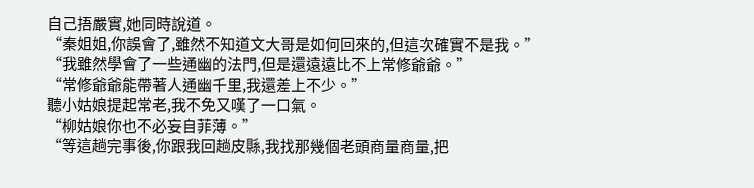自己捂嚴實,她同時說道。
“秦姐姐,你誤會了,雖然不知道文大哥是如何回來的,但這次確實不是我。”
“我雖然學會了一些通幽的法門,但是還遠遠比不上常修爺爺。”
“常修爺爺能帶著人通幽千里,我還差上不少。”
聽小姑娘提起常老,我不免又嘆了一口氣。
“柳姑娘你也不必妄自菲薄。”
“等這趟完事後,你跟我回趟皮縣,我找那幾個老頭商量商量,把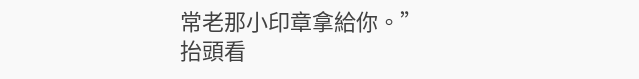常老那小印章拿給你。”
抬頭看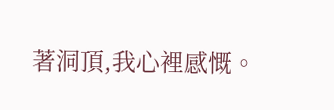著洞頂,我心裡感慨。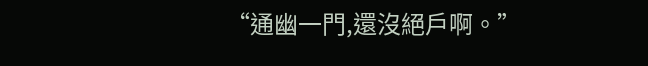“通幽一門,還沒絕戶啊。”